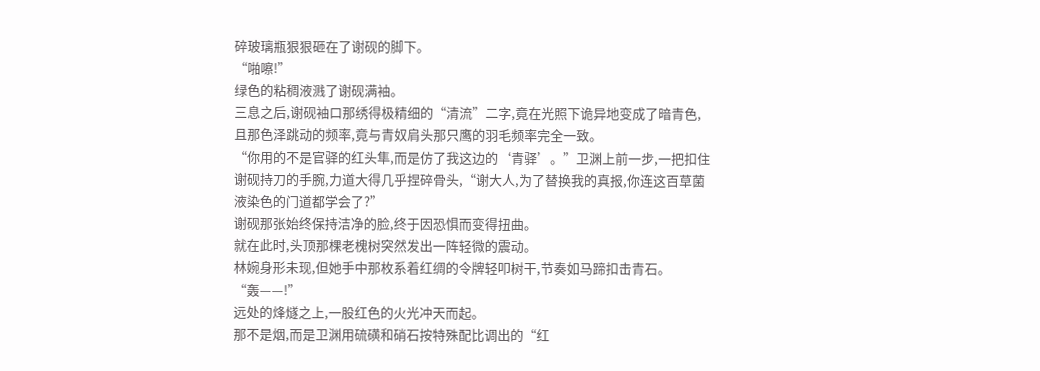碎玻璃瓶狠狠砸在了谢砚的脚下。
“啪嚓!”
绿色的粘稠液溅了谢砚满袖。
三息之后,谢砚袖口那绣得极精细的“清流”二字,竟在光照下诡异地变成了暗青色,且那色泽跳动的频率,竟与青奴肩头那只鹰的羽毛频率完全一致。
“你用的不是官驿的红头隼,而是仿了我这边的‘青驿’。”卫渊上前一步,一把扣住谢砚持刀的手腕,力道大得几乎捏碎骨头,“谢大人,为了替换我的真报,你连这百草菌液染色的门道都学会了?”
谢砚那张始终保持洁净的脸,终于因恐惧而变得扭曲。
就在此时,头顶那棵老槐树突然发出一阵轻微的震动。
林婉身形未现,但她手中那枚系着红绸的令牌轻叩树干,节奏如马蹄扣击青石。
“轰——!”
远处的烽燧之上,一股红色的火光冲天而起。
那不是烟,而是卫渊用硫磺和硝石按特殊配比调出的“红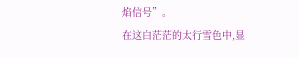焰信号”。
在这白茫茫的太行雪色中,显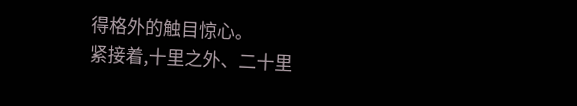得格外的触目惊心。
紧接着,十里之外、二十里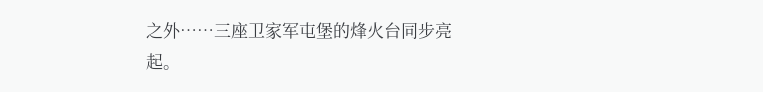之外……三座卫家军屯堡的烽火台同步亮起。